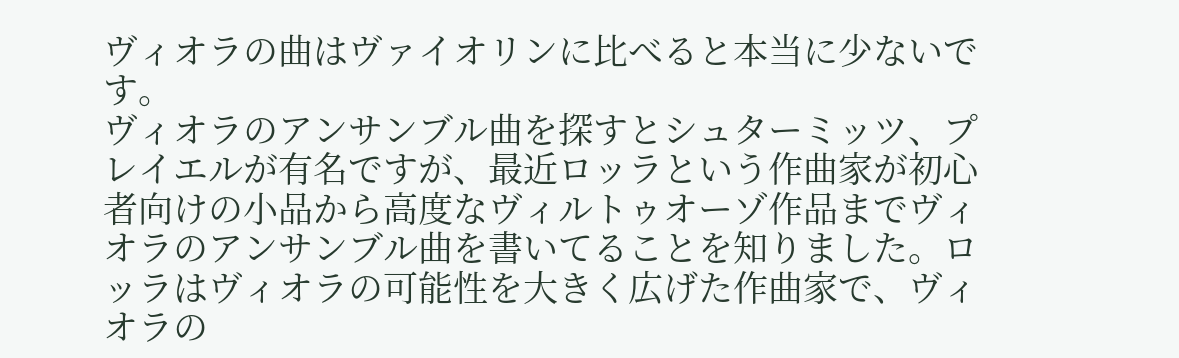ヴィオラの曲はヴァイオリンに比べると本当に少ないです。
ヴィオラのアンサンブル曲を探すとシュターミッツ、プレイエルが有名ですが、最近ロッラという作曲家が初心者向けの小品から高度なヴィルトゥオーゾ作品までヴィオラのアンサンブル曲を書いてることを知りました。ロッラはヴィオラの可能性を大きく広げた作曲家で、ヴィオラの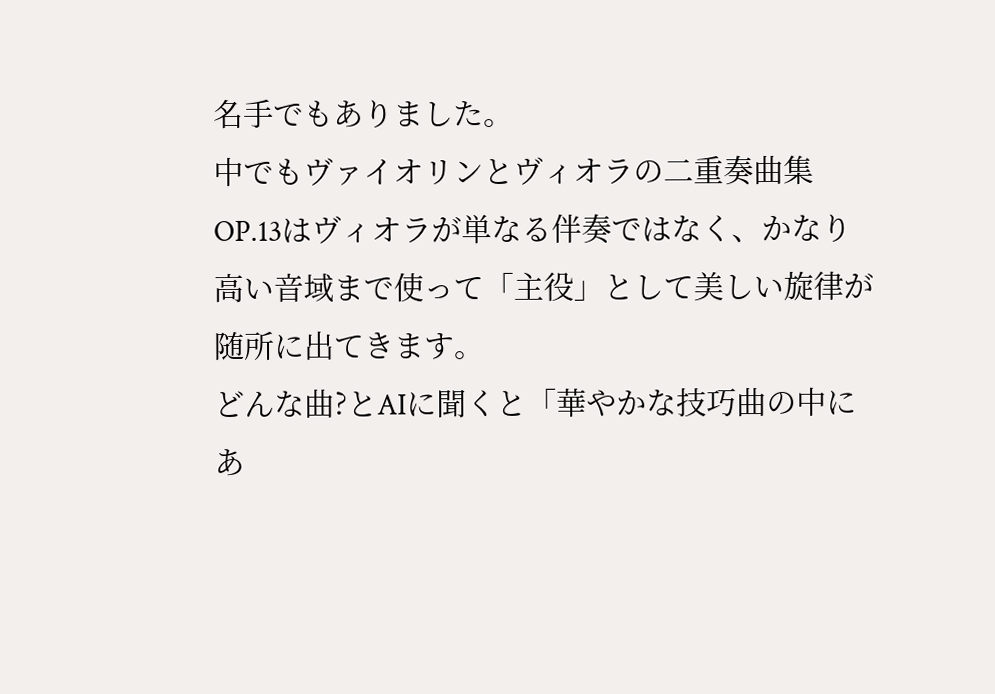名手でもありました。
中でもヴァイオリンとヴィオラの二重奏曲集OP.13はヴィオラが単なる伴奏ではなく、かなり高い音域まで使って「主役」として美しい旋律が随所に出てきます。
どんな曲?とAIに聞くと「華やかな技巧曲の中にあ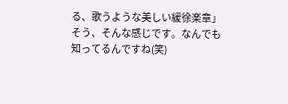る、歌うような美しい緩徐楽章」
そう、そんな感じです。なんでも知ってるんですね(笑)